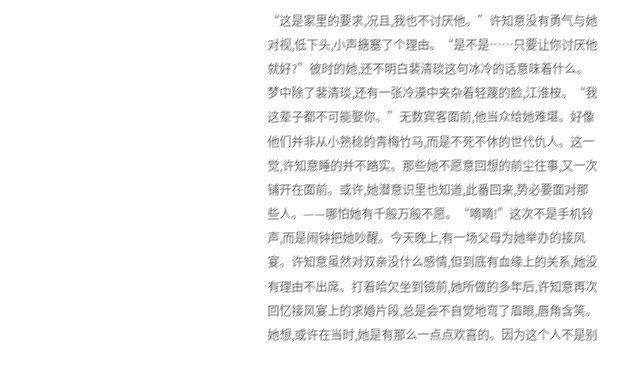“这是家里的要求,况且,我也不讨厌他。”许知意没有勇气与她对视,低下头,小声搪塞了个理由。“是不是……只要让你讨厌他就好?”彼时的她,还不明白裴清琰这句冰冷的话意味着什么。梦中除了裴清琰,还有一张冷漠中夹杂着轻蔑的脸,江淮桉。“我这辈子都不可能娶你。”无数宾客面前,他当众给她难堪。好像他们并非从小熟稔的青梅竹马,而是不死不休的世代仇人。这一觉,许知意睡的并不踏实。那些她不愿意回想的前尘往事,又一次铺开在面前。或许,她潜意识里也知道,此番回来,势必要面对那些人。——哪怕她有千般万般不愿。“嘀嘀!”这次不是手机铃声,而是闹钟把她吵醒。今天晚上,有一场父母为她举办的接风宴。许知意虽然对双亲没什么感情,但到底有血缘上的关系,她没有理由不出席。打着哈欠坐到镜前,她所做的多年后,许知意再次回忆接风宴上的求婚片段,总是会不自觉地弯了眉眼,唇角含笑。她想,或许在当时,她是有那么一点点欢喜的。因为这个人不是别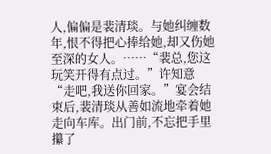人,偏偏是裴清琰。与她纠缠数年,恨不得把心捧给她,却又伤她至深的女人。……“裴总,您这玩笑开得有点过。”许知意“走吧,我送你回家。”宴会结束后,裴清琰从善如流地牵着她走向车库。出门前,不忘把手里攥了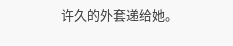许久的外套递给她。